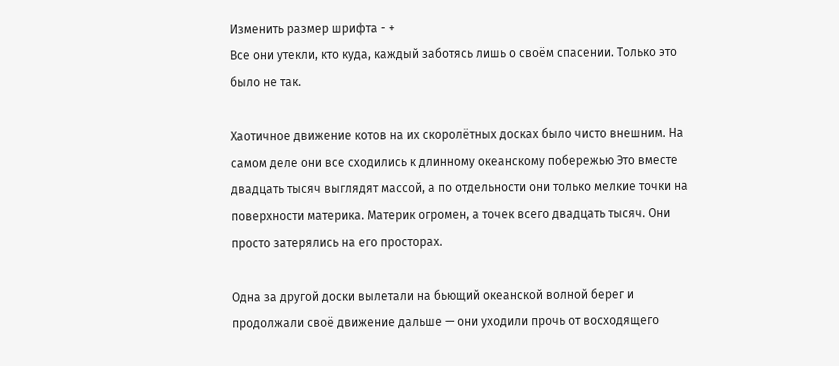Изменить размер шрифта - +
Все они утекли, кто куда, каждый заботясь лишь о своём спасении. Только это было не так.

Хаотичное движение котов на их скоролётных досках было чисто внешним. На самом деле они все сходились к длинному океанскому побережью Это вместе двадцать тысяч выглядят массой, а по отдельности они только мелкие точки на поверхности материка. Материк огромен, а точек всего двадцать тысяч. Они просто затерялись на его просторах.

Одна за другой доски вылетали на бьющий океанской волной берег и продолжали своё движение дальше — они уходили прочь от восходящего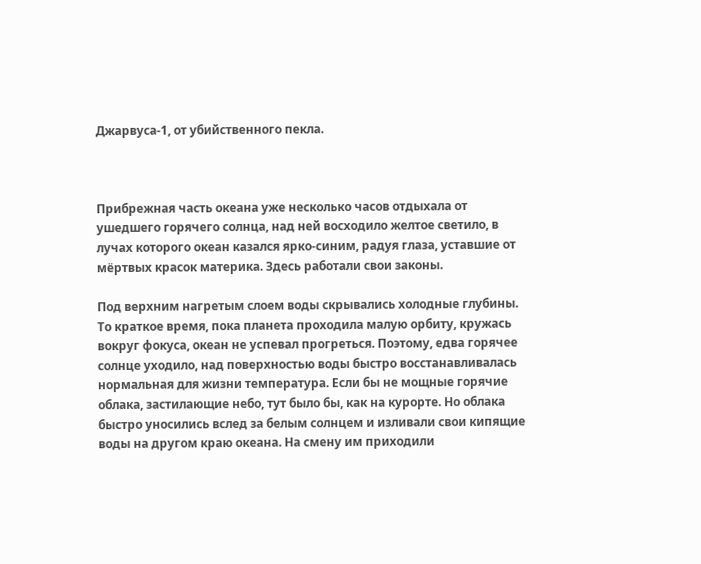Джарвуса-1, от убийственного пекла.



Прибрежная часть океана уже несколько часов отдыхала от ушедшего горячего солнца, над ней восходило желтое светило, в лучах которого океан казался ярко-синим, радуя глаза, уставшие от мёртвых красок материка. Здесь работали свои законы.

Под верхним нагретым слоем воды скрывались холодные глубины. То краткое время, пока планета проходила малую орбиту, кружась вокруг фокуса, океан не успевал прогреться. Поэтому, едва горячее солнце уходило, над поверхностью воды быстро восстанавливалась нормальная для жизни температура. Если бы не мощные горячие облака, застилающие небо, тут было бы, как на курорте. Но облака быстро уносились вслед за белым солнцем и изливали свои кипящие воды на другом краю океана. На смену им приходили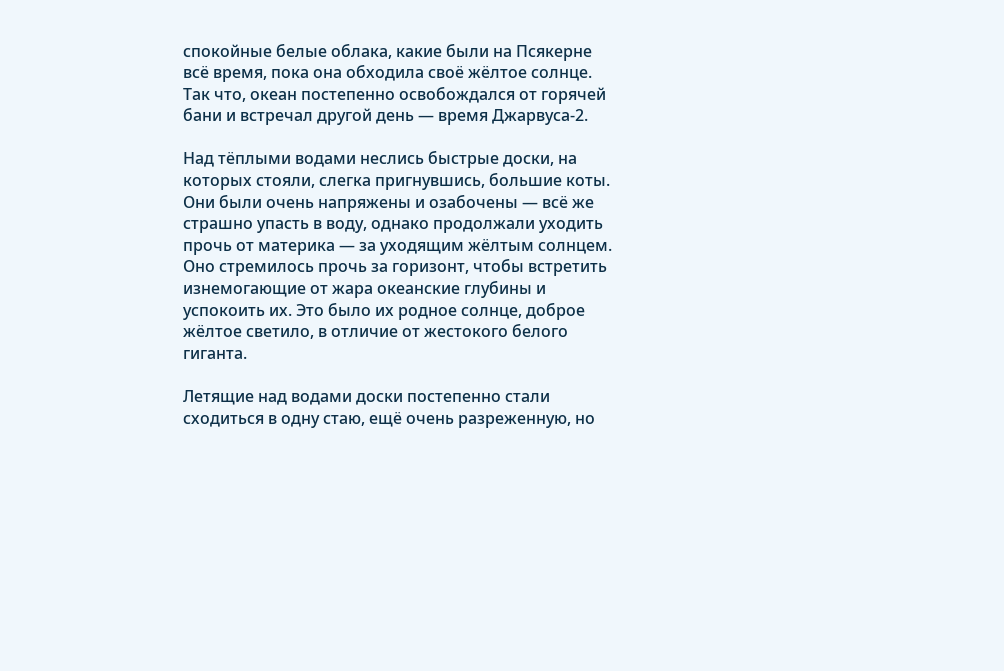спокойные белые облака, какие были на Псякерне всё время, пока она обходила своё жёлтое солнце. Так что, океан постепенно освобождался от горячей бани и встречал другой день — время Джарвуса-2.

Над тёплыми водами неслись быстрые доски, на которых стояли, слегка пригнувшись, большие коты. Они были очень напряжены и озабочены — всё же страшно упасть в воду, однако продолжали уходить прочь от материка — за уходящим жёлтым солнцем. Оно стремилось прочь за горизонт, чтобы встретить изнемогающие от жара океанские глубины и успокоить их. Это было их родное солнце, доброе жёлтое светило, в отличие от жестокого белого гиганта.

Летящие над водами доски постепенно стали сходиться в одну стаю, ещё очень разреженную, но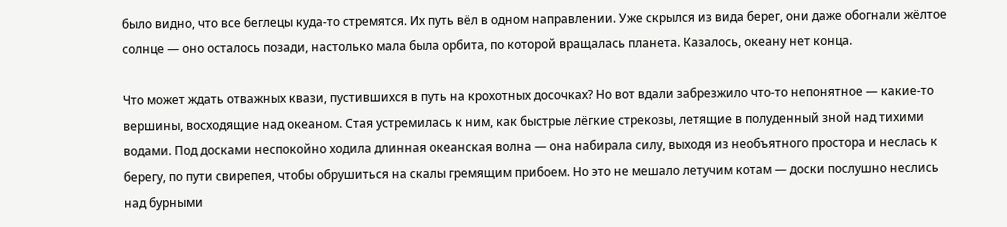было видно, что все беглецы куда-то стремятся. Их путь вёл в одном направлении. Уже скрылся из вида берег, они даже обогнали жёлтое солнце — оно осталось позади, настолько мала была орбита, по которой вращалась планета. Казалось, океану нет конца.

Что может ждать отважных квази, пустившихся в путь на крохотных досочках? Но вот вдали забрезжило что-то непонятное — какие-то вершины, восходящие над океаном. Стая устремилась к ним, как быстрые лёгкие стрекозы, летящие в полуденный зной над тихими водами. Под досками неспокойно ходила длинная океанская волна — она набирала силу, выходя из необъятного простора и неслась к берегу, по пути свирепея, чтобы обрушиться на скалы гремящим прибоем. Но это не мешало летучим котам — доски послушно неслись над бурными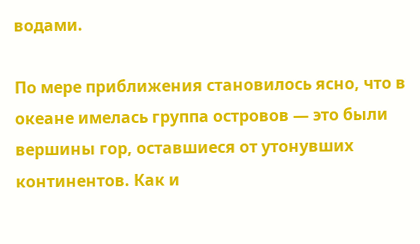водами.

По мере приближения становилось ясно, что в океане имелась группа островов — это были вершины гор, оставшиеся от утонувших континентов. Как и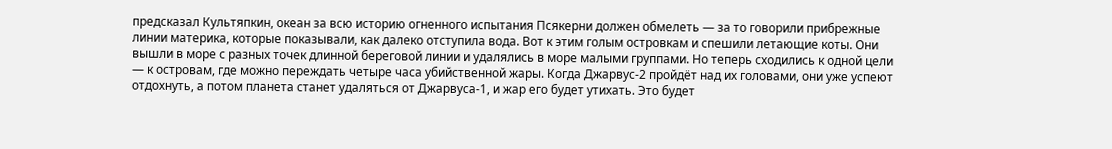предсказал Культяпкин, океан за всю историю огненного испытания Псякерни должен обмелеть — за то говорили прибрежные линии материка, которые показывали, как далеко отступила вода. Вот к этим голым островкам и спешили летающие коты. Они вышли в море с разных точек длинной береговой линии и удалялись в море малыми группами. Но теперь сходились к одной цели — к островам, где можно переждать четыре часа убийственной жары. Когда Джарвус-2 пройдёт над их головами, они уже успеют отдохнуть, а потом планета станет удаляться от Джарвуса-1, и жар его будет утихать. Это будет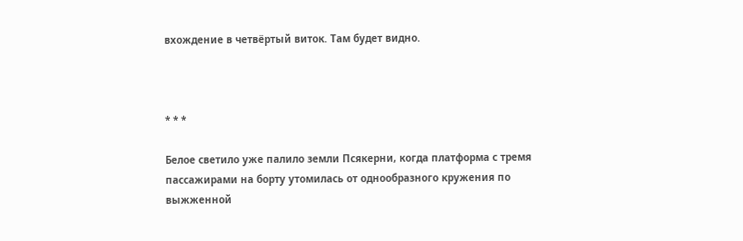вхождение в четвёртый виток. Там будет видно.



* * *

Белое светило уже палило земли Псякерни, когда платформа с тремя пассажирами на борту утомилась от однообразного кружения по выжженной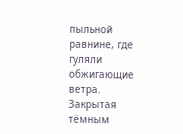пыльной равнине, где гуляли обжигающие ветра. Закрытая тёмным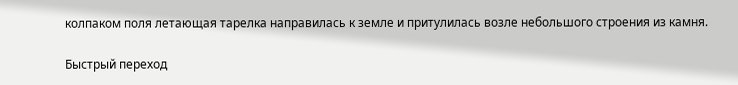колпаком поля летающая тарелка направилась к земле и притулилась возле небольшого строения из камня.

Быстрый переход